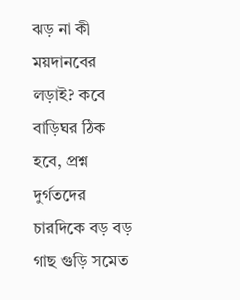ঝড় না কী ময়দানবের লড়াই? কবে বাড়িঘর ঠিক হবে, প্রশ্ন দুর্গতদের
চারদিকে বড় বড় গাছ গুড়ি সমেত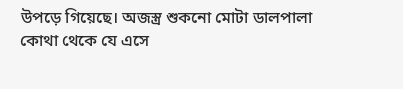উপড়ে গিয়েছে। অজস্ত্র শুকনো মোটা ডালপালা কোথা থেকে যে এসে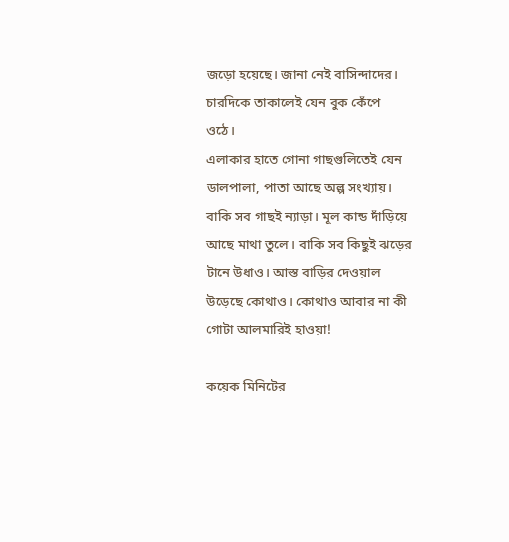জড়ো হয়েছে। জানা নেই বাসিন্দাদের। চারদিকে তাকালেই যেন বুক কেঁপে ওঠে।
এলাকার হাতে গোনা গাছগুলিতেই যেন ডালপালা, পাতা আছে অল্প সংখ্যায়। বাকি সব গাছই ন্যাড়া। মূল কান্ড দাঁড়িয়ে আছে মাথা তুলে। বাকি সব কিছুই ঝড়ের টানে উধাও। আস্ত বাড়ির দেওয়াল উড়েছে কোথাও। কোথাও আবার না কী গোটা আলমারিই হাওয়া!

কয়েক মিনিটের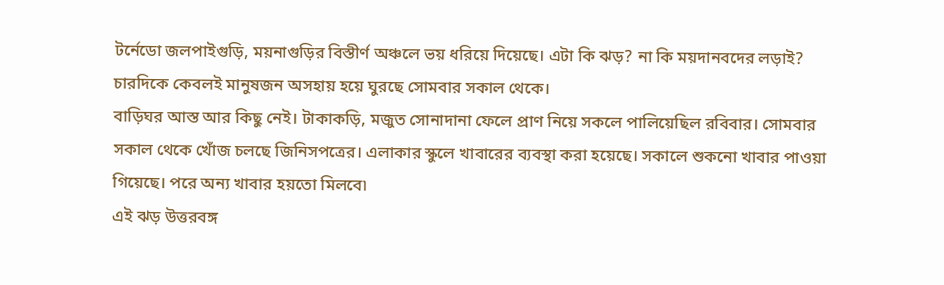টর্নেডো জলপাইগুড়ি, ময়নাগুড়ির বিস্তীর্ণ অঞ্চলে ভয় ধরিয়ে দিয়েছে। এটা কি ঝড়? না কি ময়দানবদের লড়াই? চারদিকে কেবলই মানুষজন অসহায় হয়ে ঘুরছে সোমবার সকাল থেকে।
বাড়িঘর আস্ত আর কিছু নেই। টাকাকড়ি, মজুত সোনাদানা ফেলে প্রাণ নিয়ে সকলে পালিয়েছিল রবিবার। সোমবার সকাল থেকে খোঁজ চলছে জিনিসপত্রের। এলাকার স্কুলে খাবারের ব্যবস্থা করা হয়েছে। সকালে শুকনো খাবার পাওয়া গিয়েছে। পরে অন্য খাবার হয়তো মিলবে৷
এই ঝড় উত্তরবঙ্গ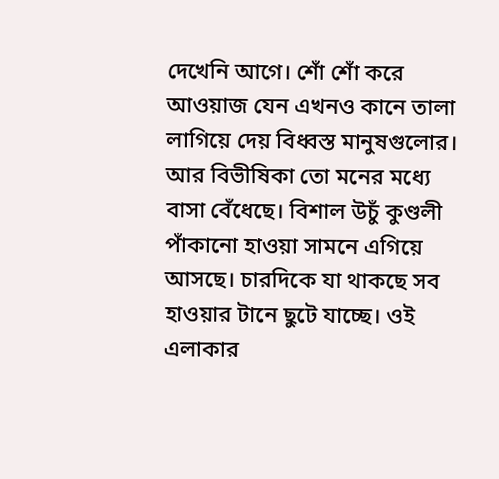দেখেনি আগে। শোঁ শোঁ করে আওয়াজ যেন এখনও কানে তালা লাগিয়ে দেয় বিধ্বস্ত মানুষগুলোর। আর বিভীষিকা তো মনের মধ্যে বাসা বেঁধেছে। বিশাল উচুঁ কুণ্ডলী পাঁকানো হাওয়া সামনে এগিয়ে আসছে। চারদিকে যা থাকছে সব হাওয়ার টানে ছুটে যাচ্ছে। ওই এলাকার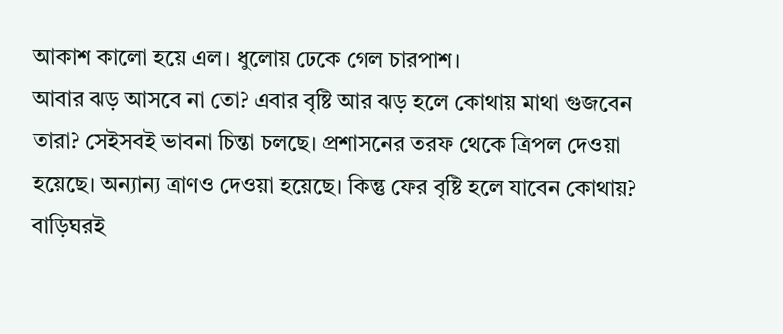আকাশ কালো হয়ে এল। ধুলোয় ঢেকে গেল চারপাশ।
আবার ঝড় আসবে না তো? এবার বৃষ্টি আর ঝড় হলে কোথায় মাথা গুজবেন তারা? সেইসবই ভাবনা চিন্তা চলছে। প্রশাসনের তরফ থেকে ত্রিপল দেওয়া হয়েছে। অন্যান্য ত্রাণও দেওয়া হয়েছে। কিন্তু ফের বৃষ্টি হলে যাবেন কোথায়? বাড়িঘরই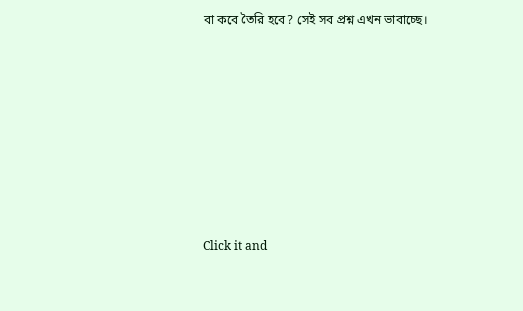বা কবে তৈরি হবে? সেই সব প্রশ্ন এখন ভাবাচ্ছে।












Click it and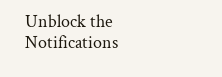Unblock the Notifications